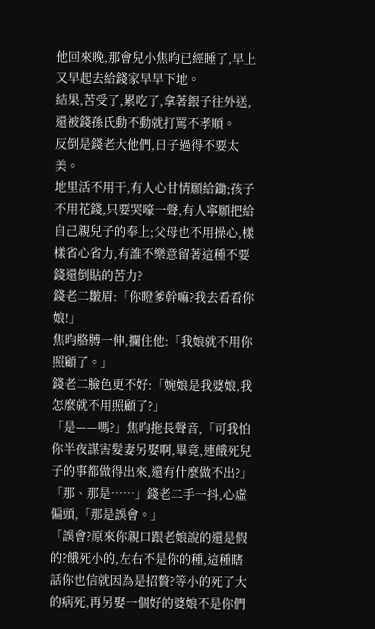他回來晚,那會兒小焦昀已經睡了,早上又早起去給錢家早早下地。
結果,苦受了,累吃了,拿著銀子往外送,還被錢孫氏動不動就打罵不孝順。
反倒是錢老大他們,日子過得不要太美。
地里活不用干,有人心甘情願給鋤;孩子不用花錢,只要哭嚎一聲,有人寧願把給自己親兒子的奉上;父母也不用操心,樣樣省心省力,有誰不樂意留著這種不要錢還倒貼的苦力?
錢老二皺眉:「你瞪爹幹嘛?我去看看你娘!」
焦昀胳膊一伸,攔住他:「我娘就不用你照顧了。」
錢老二臉色更不好:「婉娘是我婆娘,我怎麼就不用照顧了?」
「是——嗎?」焦昀拖長聲音,「可我怕你半夜謀害髮妻另娶啊,畢竟,連餓死兒子的事都做得出來,還有什麼做不出?」
「那、那是……」錢老二手一抖,心虛偏頭,「那是誤會。」
「誤會?原來你親口跟老娘說的還是假的?餓死小的,左右不是你的種,這種瞎話你也信就因為是招贅?等小的死了大的病死,再另娶一個好的婆娘不是你們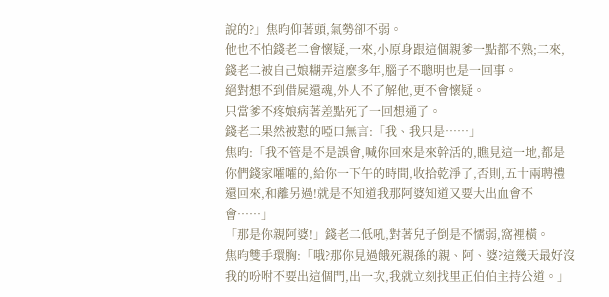說的?」焦昀仰著頭,氣勢卻不弱。
他也不怕錢老二會懷疑,一來,小原身跟這個親爹一點都不熟;二來,錢老二被自己娘糊弄這麼多年,腦子不聰明也是一回事。
絕對想不到借屍還魂,外人不了解他,更不會懷疑。
只當爹不疼娘病著差點死了一回想通了。
錢老二果然被懟的啞口無言:「我、我只是……」
焦昀:「我不管是不是誤會,喊你回來是來幹活的,瞧見這一地,都是你們錢家嚯嚯的,給你一下午的時間,收拾乾淨了,否則,五十兩聘禮還回來,和離另過!就是不知道我那阿婆知道又要大出血會不會……」
「那是你親阿婆!」錢老二低吼,對著兒子倒是不懦弱,窩裡橫。
焦昀雙手環胸:「哦?那你見過餓死親孫的親、阿、婆?這幾天最好沒我的吩咐不要出這個門,出一次,我就立刻找里正伯伯主持公道。」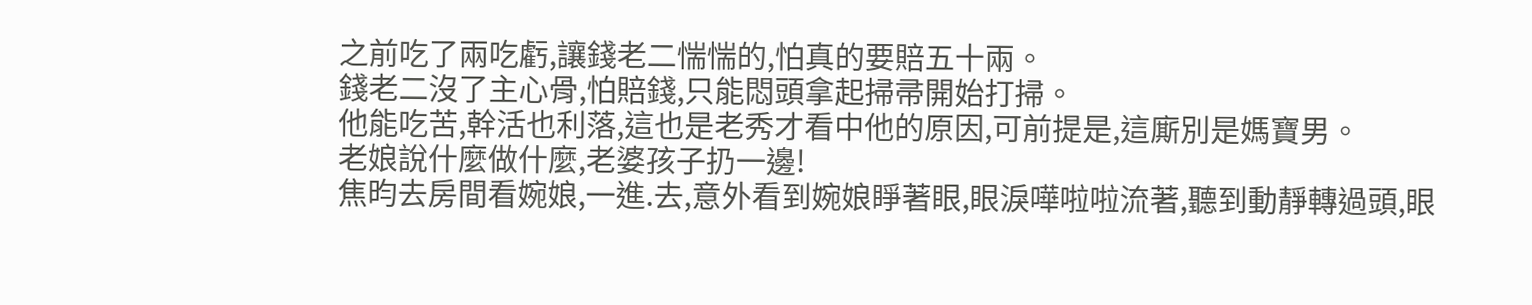之前吃了兩吃虧,讓錢老二惴惴的,怕真的要賠五十兩。
錢老二沒了主心骨,怕賠錢,只能悶頭拿起掃帚開始打掃。
他能吃苦,幹活也利落,這也是老秀才看中他的原因,可前提是,這廝別是媽寶男。
老娘說什麼做什麼,老婆孩子扔一邊!
焦昀去房間看婉娘,一進.去,意外看到婉娘睜著眼,眼淚嘩啦啦流著,聽到動靜轉過頭,眼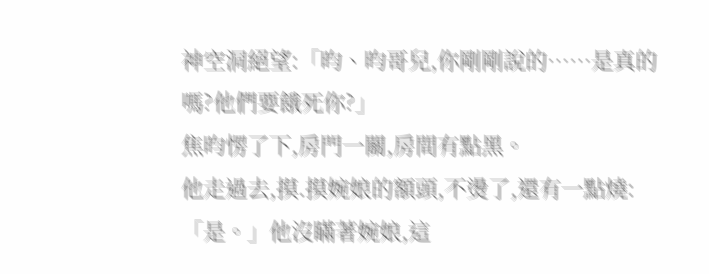神空洞絕望:「昀、昀哥兒,你剛剛說的……是真的嗎?他們要餓死你?」
焦昀愣了下,房門一關,房間有點黑。
他走過去,摸.摸婉娘的額頭,不燙了,還有一點燒:「是。」他沒瞞著婉娘,這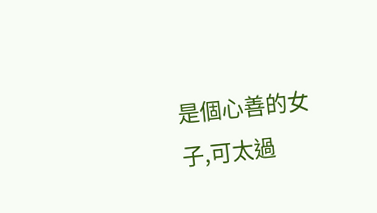是個心善的女子,可太過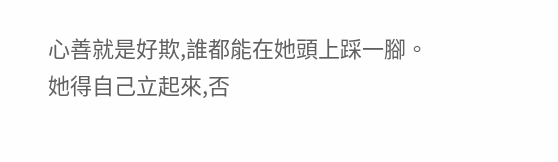心善就是好欺,誰都能在她頭上踩一腳。
她得自己立起來,否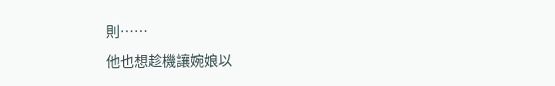則……
他也想趁機讓婉娘以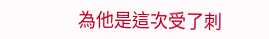為他是這次受了刺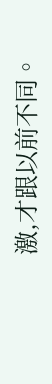激,才跟以前不同。